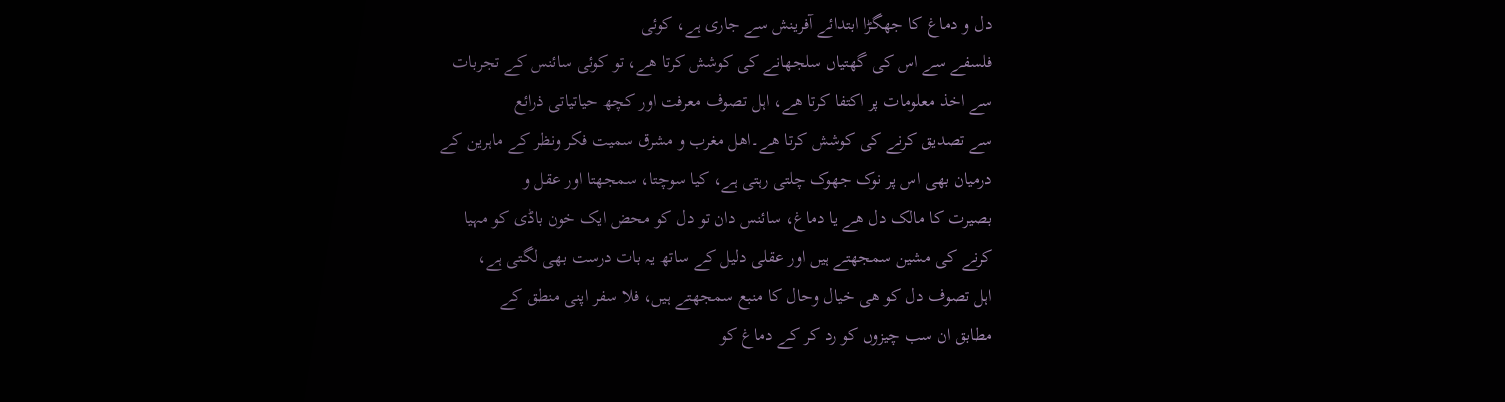دل و دماغ کا جھگڑا ابتدائے آفرینش سے جاری ہے، کوئی
فلسفے سے اس کی گھتیاں سلجھانے کی کوشش کرتا ھے، تو کوئی سائنس کے تجربات
سے اخذ معلومات پر اکتفا کرتا ھے، اہل تصوف معرفت اور کچھ حیاتیاتی ذرائع
سے تصدیق کرنے کی کوشش کرتا ھے۔اھل مغرب و مشرق سمیت فکر ونظر کے ماہرین کے
درمیان بھی اس پر نوک جھوک چلتی رہتی ہے، کیا سوچتا، سمجھتا اور عقل و
بصیرت کا مالک دل ھے یا دماغ، سائنس دان تو دل کو محض ایک خون باڈی کو مہیا
کرنے کی مشین سمجھتے ہیں اور عقلی دلیل کے ساتھ یہ بات درست بھی لگتی ہے،
اہل تصوف دل کو ھی خیال وحال کا منبع سمجھتے ہیں، فلا سفر اپنی منطق کے
مطابق ان سب چیزوں کو رد کر کے دماغ کو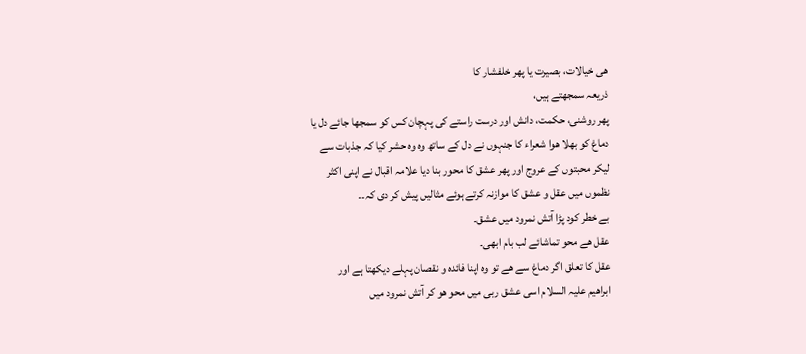ھی خیالات، بصیرت یا پھر خلفشار کا
ذریعہ سمجھتے ہیں،
پھر روشنی، حکمت، دانش اور درست راستے کی پہچان کس کو سمجھا جائے دل یا
دماغ کو بھلا ھوا شعراء کا جنہوں نے دل کے ساتھ وہ وہ حشر کیا کہ جذبات سے
لیکر محبتوں کے عروج اور پھر عشق کا محور بنا دیا علامہ اقبال نے اپنی اکثر
نظموں میں عقل و عشق کا موازنہ کرتے ہوئے مثالیں پیش کر دی کہ۔۔
بے خطر کود پڑا آتش نمرود میں عشق۔
عقل ھے محو تماشائے لب بام ابھی۔
عقل کا تعلق اگر دماغ سے ھے تو وہ اپنا فائدہ و نقصان پہلے دیکھتا ہے اور
ابراھیم علیہ السلام اسی عشق ربی میں محو ھو کر آتش نمرود میں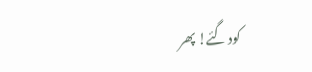کود گئے! پھر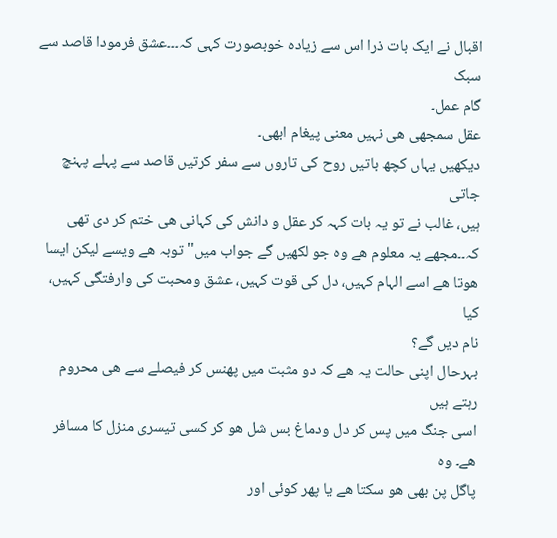اقبال نے ایک بات ذرا اس سے زیادہ خوبصورت کہی کہ۔۔۔عشق فرمودا قاصد سے سبک
گام عمل۔
عقل سمجھی ھی نہیں معنی پیغام ابھی۔
دیکھیں یہاں کچھ باتیں روح کی تاروں سے سفر کرتیں قاصد سے پہلے پہنچ جاتی
ہیں، غالب نے تو یہ بات کہہ کر عقل و دانش کی کہانی ھی ختم کر دی تھی
کہ۔۔مجھے یہ معلوم ھے وہ جو لکھیں گے جواب میں" توبہ ھے ویسے لیکن ایسا
ھوتا ھے اسے الہام کہیں، دل کی قوت کہیں، عشق ومحبت کی وارفتگی کہیں، کیا
نام دیں گے؟
بہرحال اپنی حالت یہ ھے کہ دو مثبت میں پھنس کر فیصلے سے ھی محروم رہتے ہیں
اسی جنگ میں پس کر دل ودماغ بس شل ھو کر کسی تیسری منزل کا مسافر ھے۔ وہ
پاگل پن بھی ھو سکتا ھے یا پھر کوئی اور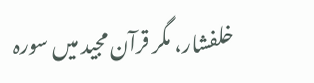خلفشار، مگر قرآن مجید میں سورہ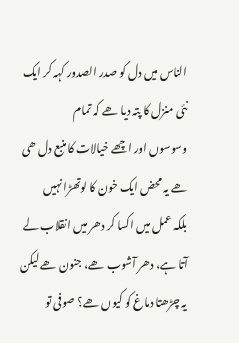الناس میں دل کو صدر الصدور کہہ کر ایک نئی منزل کا پتہ دیا ھے کہ تمام
وسوسوں اور اچھے خیالات کا منبع دل ھی ھے یہ محض ایک خون کا لوتھڑا نہیں
بلکہ عمل میں اکسا کر دھر میں انقلاب لے آتا ہے، دھر آشوب ھے، جنون ھے لیکن
یہ چڑھتا دماغ کو کیوں ھے؟ صوفی تو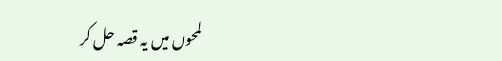لمحوں میں یہ قصہ حل کر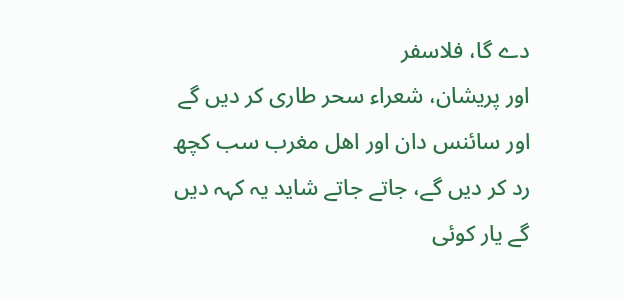دے گا، فلاسفر
اور پریشان، شعراء سحر طاری کر دیں گے اور سائنس دان اور اھل مغرب سب کچھ
رد کر دیں گے، جاتے جاتے شاید یہ کہہ دیں گے یار کوئی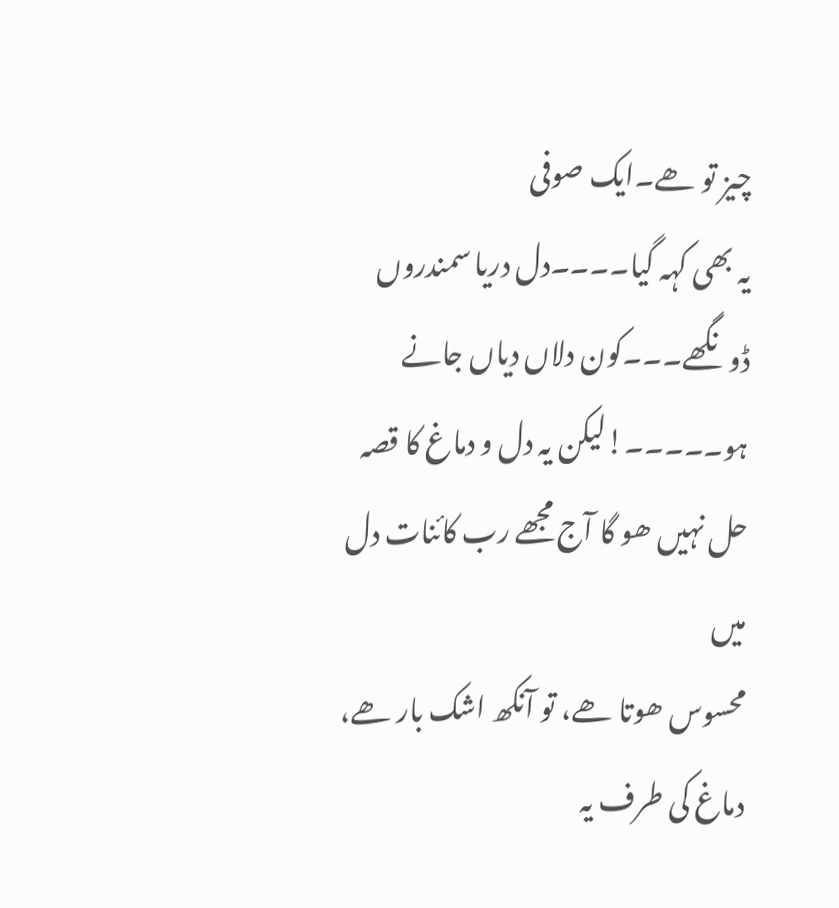چیز تو ھے۔ایک صوفی
یہ بھی کہہ گیا۔۔۔۔دل دریا سمندروں ڈونگھے۔۔۔کون دلاں دیاں جانے
ہو۔۔۔۔۔!لیکن یہ دل و دماغ کا قصہ حل نہیں ھو گا آج مجھے رب کائنات دل میں
محسوس ھوتا ھے، تو آنکھ اشک بار ھے، دماغ کی طرف یہ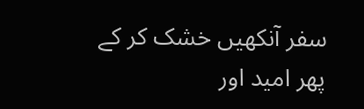سفر آنکھیں خشک کر کے
پھر امید اور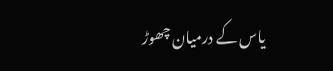یاس کے درمیان چھوڑ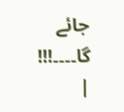جائے گا۔۔۔۔!!!
|